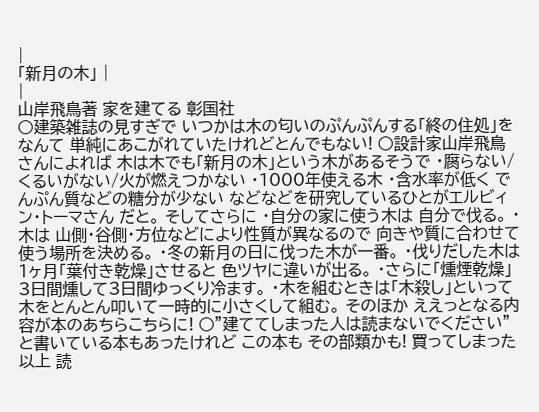|
「新月の木」 |
|
山岸飛鳥著 家を建てる 彰国社
○建築雑誌の見すぎで いつかは木の匂いのぷんぷんする「終の住処」をなんて 単純にあこがれていたけれどとんでもない! ○設計家山岸飛鳥さんによれば 木は木でも「新月の木」という木があるそうで ・腐らない/くるいがない/火が燃えつかない ・1000年使える木 ・含水率が低く でんぷん質などの糖分が少ない などなどを研究しているひとがエルビィン・トーマさん だと。 そしてさらに ・自分の家に使う木は 自分で伐る。 ・木は 山側・谷側・方位などにより性質が異なるので 向きや質に合わせて使う場所を決める。 ・冬の新月の日に伐った木が一番。 ・伐りだした木は 1ヶ月「葉付き乾燥」させると 色ツヤに違いが出る。 ・さらに「燻煙乾燥」 3日間燻して3日間ゆっくり冷ます。 ・木を組むときは「木殺し」といって 木をとんとん叩いて一時的に小さくして組む。 そのほか ええっとなる内容が本のあちらこちらに! ○”建ててしまった人は読まないでください”と書いている本もあったけれど この本も その部類かも! 買ってしまった以上 読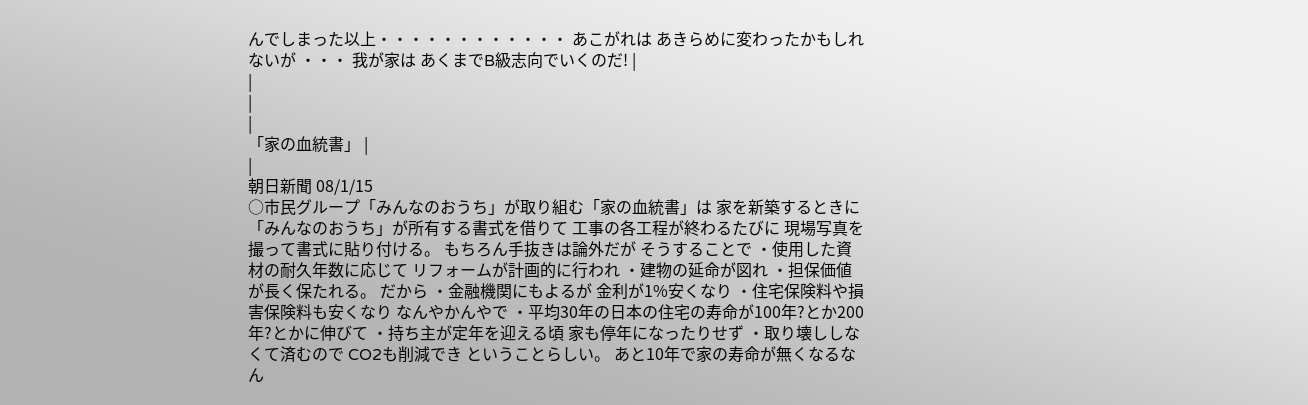んでしまった以上・・・・・・・・・・・・ あこがれは あきらめに変わったかもしれないが ・・・ 我が家は あくまでB級志向でいくのだ! |
|
|
|
「家の血統書」 |
|
朝日新聞 08/1/15
○市民グループ「みんなのおうち」が取り組む「家の血統書」は 家を新築するときに 「みんなのおうち」が所有する書式を借りて 工事の各工程が終わるたびに 現場写真を撮って書式に貼り付ける。 もちろん手抜きは論外だが そうすることで ・使用した資材の耐久年数に応じて リフォームが計画的に行われ ・建物の延命が図れ ・担保価値が長く保たれる。 だから ・金融機関にもよるが 金利が1%安くなり ・住宅保険料や損害保険料も安くなり なんやかんやで ・平均30年の日本の住宅の寿命が100年?とか200年?とかに伸びて ・持ち主が定年を迎える頃 家も停年になったりせず ・取り壊ししなくて済むので CO2も削減でき ということらしい。 あと10年で家の寿命が無くなるなん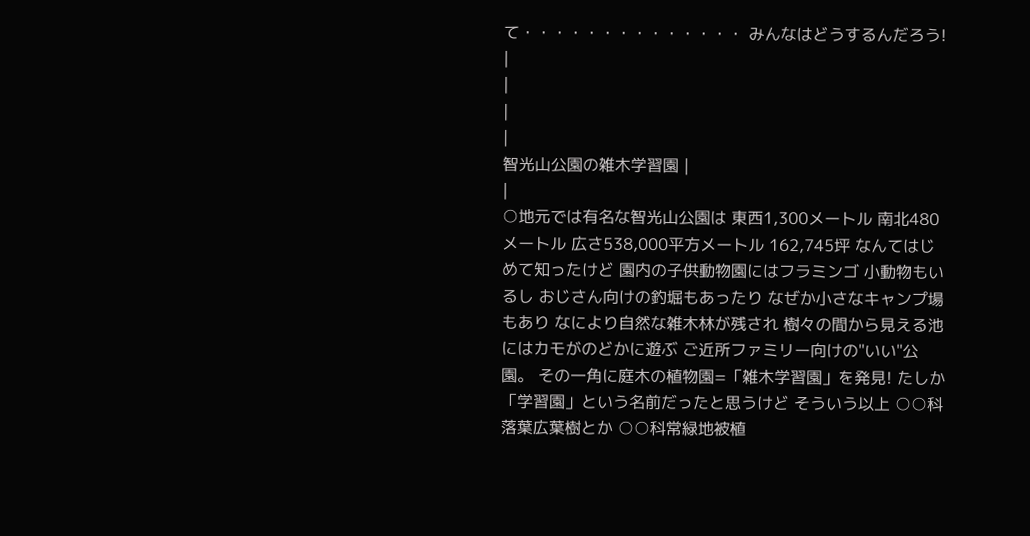て・・・・・・・・・・・・・・ みんなはどうするんだろう! |
|
|
|
智光山公園の雑木学習園 |
|
○地元では有名な智光山公園は 東西1,300メートル 南北480メートル 広さ538,000平方メートル 162,745坪 なんてはじめて知ったけど 園内の子供動物園にはフラミンゴ 小動物もいるし おじさん向けの釣堀もあったり なぜか小さなキャンプ場もあり なにより自然な雑木林が残され 樹々の間から見える池にはカモがのどかに遊ぶ ご近所ファミリー向けの"いい"公園。 その一角に庭木の植物園=「雑木学習園」を発見! たしか「学習園」という名前だったと思うけど そういう以上 ○○科 落葉広葉樹とか ○○科常緑地被植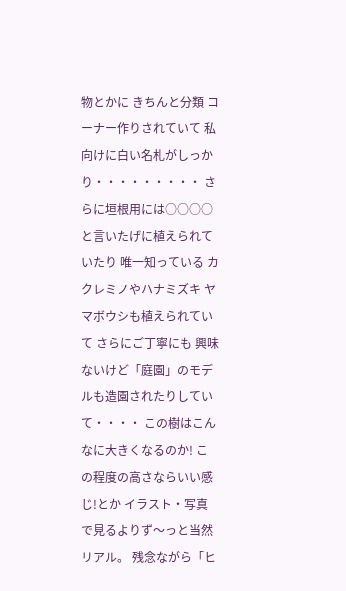物とかに きちんと分類 コーナー作りされていて 私向けに白い名札がしっかり・・・・・・・・・ さらに垣根用には○○○○と言いたげに植えられていたり 唯一知っている カクレミノやハナミズキ ヤマボウシも植えられていて さらにご丁寧にも 興味ないけど「庭園」のモデルも造園されたりしていて・・・・ この樹はこんなに大きくなるのか! この程度の高さならいい感じ!とか イラスト・写真で見るよりず〜っと当然リアル。 残念ながら「ヒ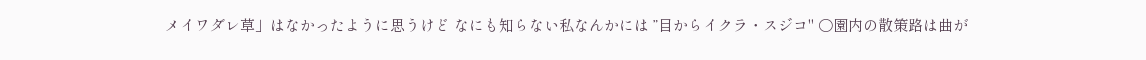メイワダレ草」はなかったように思うけど なにも知らない私なんかには ”目からイクラ・スジコ" ○園内の散策路は曲が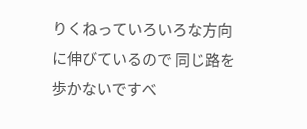りくねっていろいろな方向に伸びているので 同じ路を歩かないですべ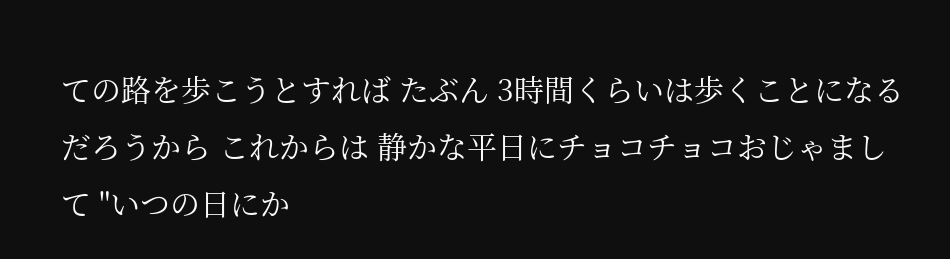ての路を歩こうとすれば たぶん 3時間くらいは歩くことになるだろうから これからは 静かな平日にチョコチョコおじゃまして "いつの日にか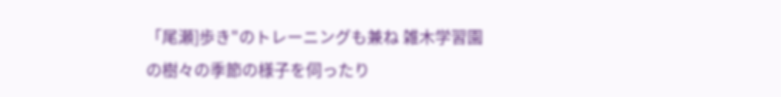「尾瀬]歩き"のトレーニングも兼ね 雑木学習園の樹々の季節の様子を伺ったり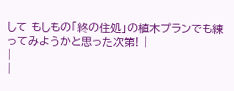して もしもの「終の住処」の植木プランでも練ってみようかと思った次第! |
|
|